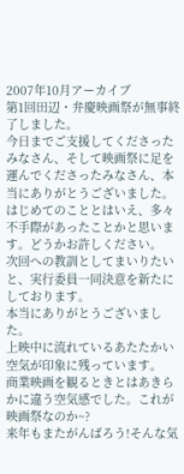2007年10月アーカイブ
第1回田辺・弁慶映画祭が無事終了しました。
今日までご支援してくださったみなさん、そして映画祭に足を運んでくださったみなさん、本当にありがとうございました。
はじめてのこととはいえ、多々不手際があったことかと思います。どうかお許しください。
次回への教訓としてまいりたいと、実行委員一同決意を新たにしております。
本当にありがとうございました。
上映中に流れているあたたかい空気が印象に残っています。
商業映画を観るときとはあきらかに違う空気感でした。これが映画祭なのか~?
来年もまたがんばろう!そんな気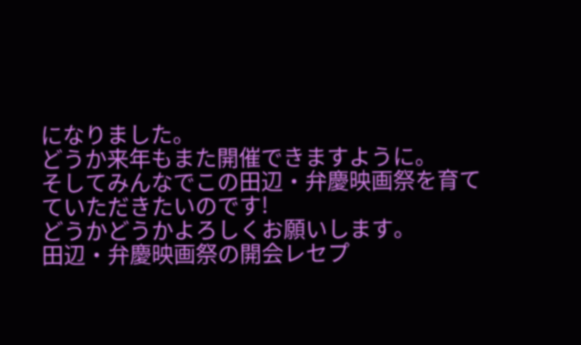になりました。
どうか来年もまた開催できますように。
そしてみんなでこの田辺・弁慶映画祭を育てていただきたいのです!
どうかどうかよろしくお願いします。
田辺・弁慶映画祭の開会レセプ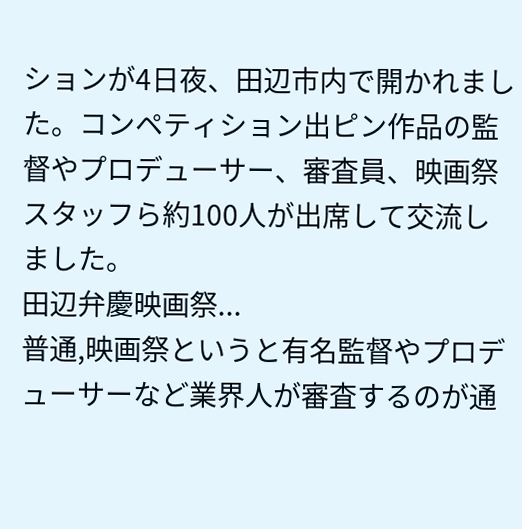ションが4日夜、田辺市内で開かれました。コンペティション出ピン作品の監督やプロデューサー、審査員、映画祭スタッフら約100人が出席して交流しました。
田辺弁慶映画祭...
普通,映画祭というと有名監督やプロデューサーなど業界人が審査するのが通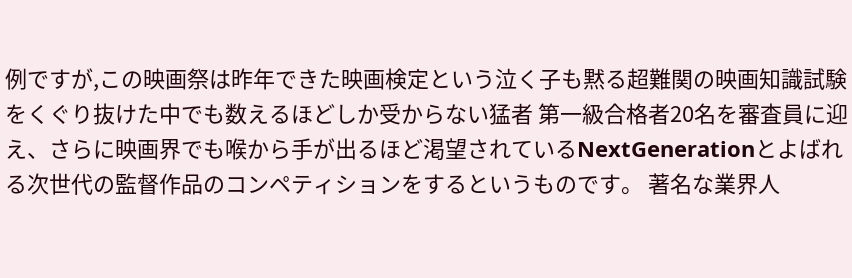例ですが,この映画祭は昨年できた映画検定という泣く子も黙る超難関の映画知識試験をくぐり抜けた中でも数えるほどしか受からない猛者 第一級合格者20名を審査員に迎え、さらに映画界でも喉から手が出るほど渇望されているNextGenerationとよばれる次世代の監督作品のコンペティションをするというものです。 著名な業界人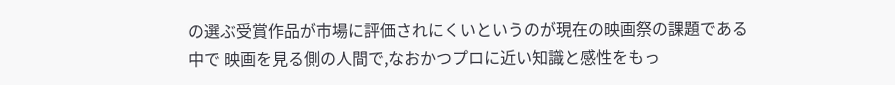の選ぶ受賞作品が市場に評価されにくいというのが現在の映画祭の課題である中で 映画を見る側の人間で,なおかつプロに近い知識と感性をもっ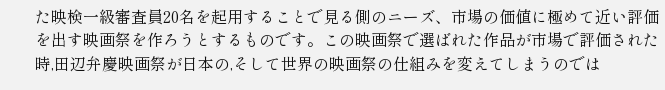た映検一級審査員20名を起用することで見る側のニーズ、市場の価値に極めて近い評価を出す映画祭を作ろうとするものです。この映画祭で選ばれた作品が市場で評価された時,田辺弁慶映画祭が日本の,そして世界の映画祭の仕組みを変えてしまうのでは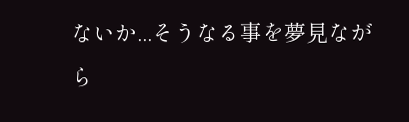ないか...そうなる事を夢見ながら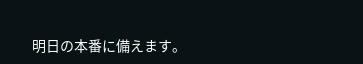明日の本番に備えます。